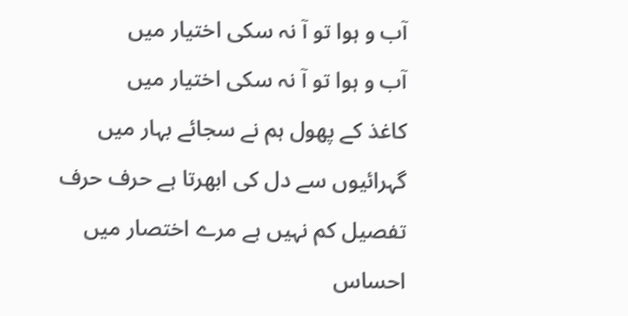آب و ہوا تو آ نہ سکی اختیار میں
آب و ہوا تو آ نہ سکی اختیار میں
کاغذ کے پھول ہم نے سجائے بہار میں
گہرائیوں سے دل کی ابھرتا ہے حرف حرف
تفصیل کم نہیں ہے مرے اختصار میں
احساس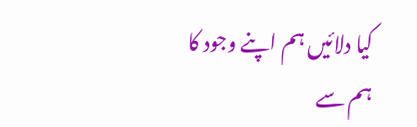کیا دلائیں ہم اپنے وجود کا
ہم سے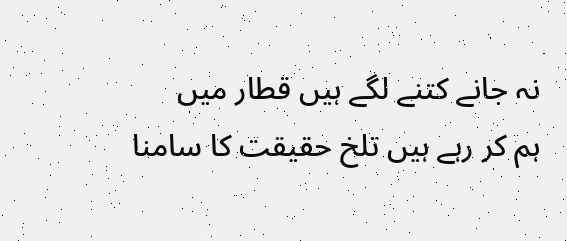نہ جانے کتنے لگے ہیں قطار میں
ہم کر رہے ہیں تلخ حقیقت کا سامنا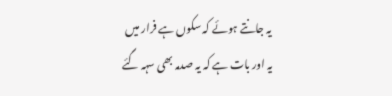یہ جانتے ہوئے کہ سکوں ہے فرار میں
یہ اور بات ہے کہ یہ صدمہ بھی سہہ گئے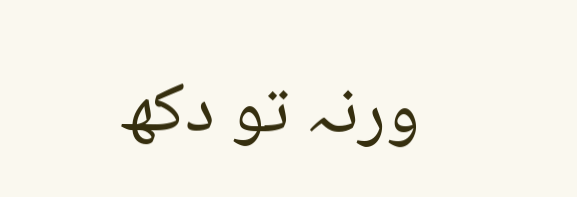ورنہ تو دکھ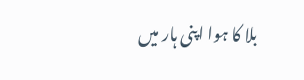بلا کا ہوا اپنی ہار میں